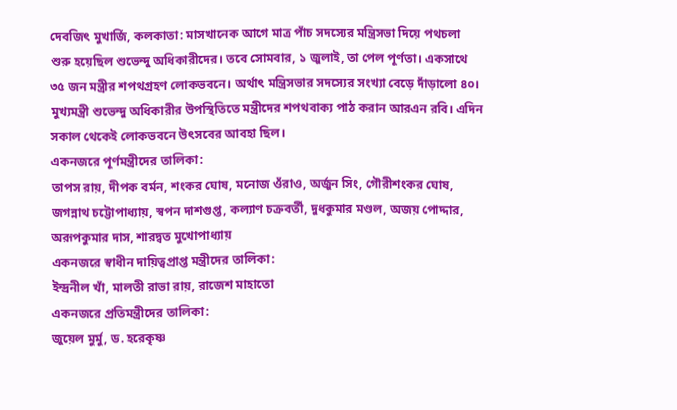দেবজিৎ মুখার্জি, কলকাতা: মাসখানেক আগে মাত্র পাঁচ সদস্যের মন্ত্রিসভা দিয়ে পথচলা শুরু হয়েছিল শুভেন্দু অধিকারীদের। তবে সোমবার, ১ জুলাই, তা পেল পূর্ণতা। একসাথে ৩৫ জন মন্ত্রীর শপথগ্রহণ লোকভবনে। অর্থাৎ মন্ত্রিসভার সদস্যের সংখ্যা বেড়ে দাঁড়ালো ৪০। মুখ্যমন্ত্রী শুভেন্দু অধিকারীর উপস্থিতিতে মন্ত্রীদের শপথবাক্য পাঠ করান আরএন রবি। এদিন সকাল থেকেই লোকভবনে উৎসবের আবহা ছিল।
একনজরে পূর্ণমন্ত্রীদের তালিকা:
তাপস রায়, দীপক বর্মন, শংকর ঘোষ, মনোজ ওঁরাও, অর্জুন সিং, গৌরীশংকর ঘোষ, জগন্নাথ চট্টোপাধ্যায়, স্বপন দাশগুপ্ত, কল্যাণ চক্রবর্তী, দুধকুমার মণ্ডল, অজয় পোদ্দার, অরূপকুমার দাস, শারদ্বত মুখোপাধ্যায়
একনজরে স্বাধীন দায়িত্বপ্রাপ্ত মন্ত্রীদের তালিকা:
ইন্দ্রনীল খাঁ, মালতী রাভা রায়, রাজেশ মাহাতো
একনজরে প্রতিমন্ত্রীদের তালিকা:
জুয়েল মুর্মু, ড. হরেকৃষ্ণ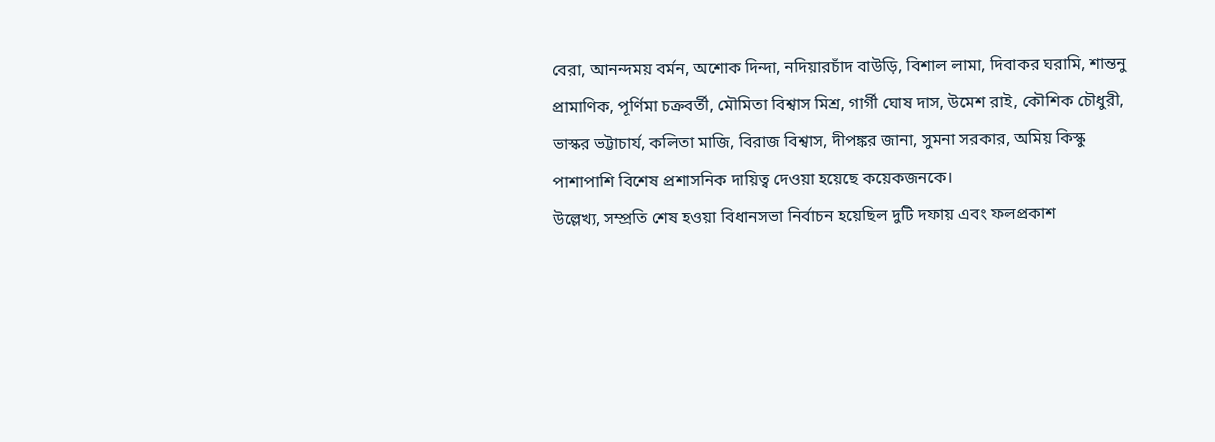বেরা, আনন্দময় বর্মন, অশোক দিন্দা, নদিয়ারচাঁদ বাউড়ি, বিশাল লামা, দিবাকর ঘরামি, শান্তনু প্রামাণিক, পূর্ণিমা চক্রবর্তী, মৌমিতা বিশ্বাস মিশ্র, গার্গী ঘোষ দাস, উমেশ রাই, কৌশিক চৌধুরী, ভাস্কর ভট্টাচার্য, কলিতা মাজি, বিরাজ বিশ্বাস, দীপঙ্কর জানা, সুমনা সরকার, অমিয় কিস্কু
পাশাপাশি বিশেষ প্রশাসনিক দায়িত্ব দেওয়া হয়েছে কয়েকজনকে।
উল্লেখ্য, সম্প্রতি শেষ হওয়া বিধানসভা নির্বাচন হয়েছিল দুটি দফায় এবং ফলপ্রকাশ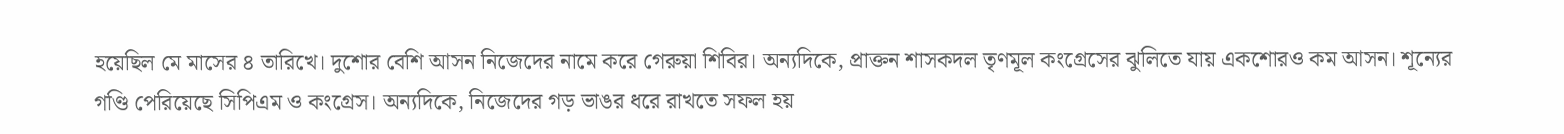হয়েছিল মে মাসের ৪ তারিখে। দুশোর বেশি আসন নিজেদের নামে করে গেরুয়া শিবির। অন্যদিকে, প্রাক্তন শাসকদল তৃণমূল কংগ্রেসের ঝুলিতে যায় একশোরও কম আসন। শূন্যের গণ্ডি পেরিয়েছে সিপিএম ও কংগ্রেস। অন্যদিকে, নিজেদের গড় ভাঙর ধরে রাখতে সফল হয়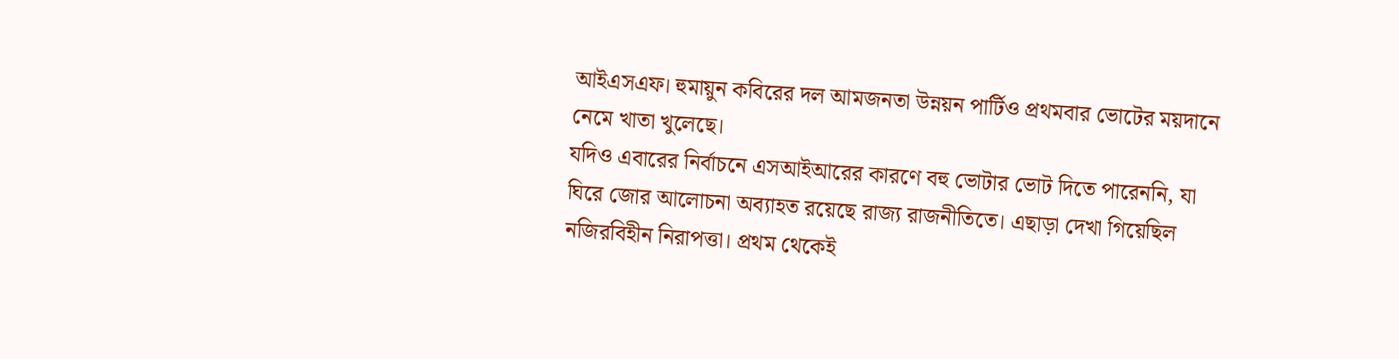আইএসএফ। হুমায়ুন কবিরের দল আমজনতা উন্নয়ন পার্টিও প্রথমবার ভোটের ময়দানে নেমে খাতা খুলেছে।
যদিও এবারের নির্বাচনে এসআইআরের কারণে বহু ভোটার ভোট দিতে পারেননি, যা ঘিরে জোর আলোচনা অব্যাহত রয়েছে রাজ্য রাজনীতিতে। এছাড়া দেখা গিয়েছিল নজিরবিহীন নিরাপত্তা। প্রথম থেকেই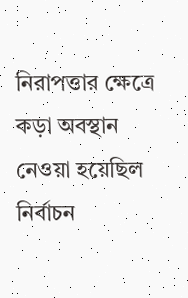নিরাপত্তার ক্ষেত্রে কড়া অবস্থান নেওয়া হয়েছিল নির্বাচন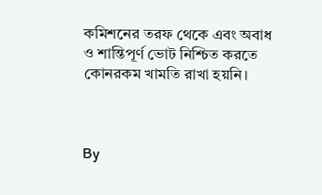কমিশনের তরফ থেকে এবং অবাধ ও শান্তিপূর্ণ ভোট নিশ্চিত করতে কোনরকম খামতি রাখা হয়নি।



By